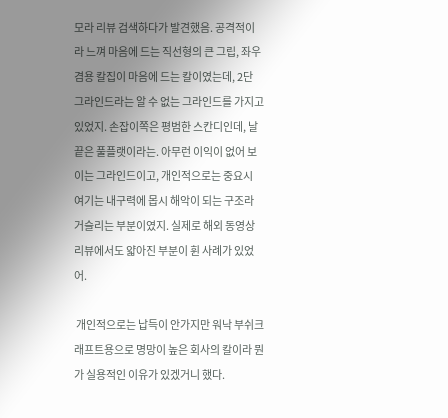모라 리뷰 검색하다가 발견했음. 공격적이라 느껴 마음에 드는 직선형의 큰 그립, 좌우겸용 칼집이 마음에 드는 칼이였는데, 2단 그라인드라는 알 수 없는 그라인드를 가지고 있었지. 손잡이쪽은 평범한 스칸디인데, 날 끝은 풀플랫이라는. 아무런 이익이 없어 보이는 그라인드이고, 개인적으로는 중요시 여기는 내구력에 몹시 해악이 되는 구조라 거슬리는 부분이였지. 실제로 해외 동영상 리뷰에서도 얇아진 부분이 휜 사례가 있었어.

 개인적으로는 납득이 안가지만 워낙 부쉬크래프트용으로 명망이 높은 회사의 칼이라 뭔가 실용적인 이유가 있겠거니 했다.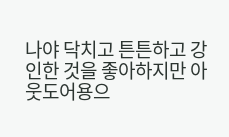나야 닥치고 튼튼하고 강인한 것을 좋아하지만 아웃도어용으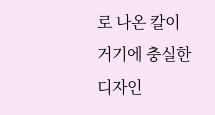로 나온 칼이 거기에 충실한 디자인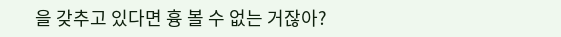을 갖추고 있다면 흉 볼 수 없는 거잖아?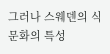그러나 스웨덴의 식문화의 특성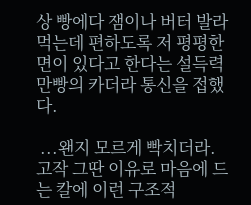상 빵에다 잼이나 버터 발라먹는데 편하도록 저 평평한 면이 있다고 한다는 설득력 만빵의 카더라 통신을 접했다.

 ...왠지 모르게 빡치더라. 고작 그딴 이유로 마음에 드는 칼에 이런 구조적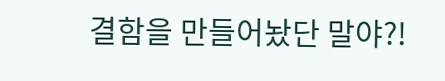결함을 만들어놨단 말야?!